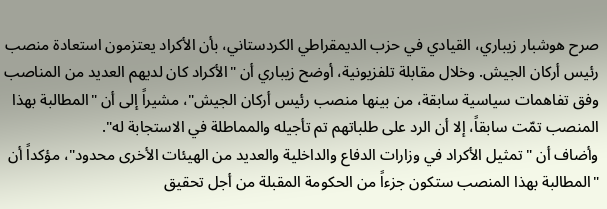صرح هوشبار زيباري، القيادي في حزب الديمقراطي الكردستاني، بأن الأكراد يعتزمون استعادة منصب رئيس أركان الجيش. وخلال مقابلة تلفزيونية، أوضح زيباري أن "الأكراد كان لديهم العديد من المناصب وفق تفاهمات سياسية سابقة، من بينها منصب رئيس أركان الجيش"، مشيراً إلى أن "المطالبة بهذا المنصب تمّت سابقاً، إلا أن الرد على طلباتهم تم تأجيله والمماطلة في الاستجابة له".
وأضاف أن "تمثيل الأكراد في وزارات الدفاع والداخلية والعديد من الهيئات الأخرى محدود"، مؤكداً أن "المطالبة بهذا المنصب ستكون جزءاً من الحكومة المقبلة من أجل تحقيق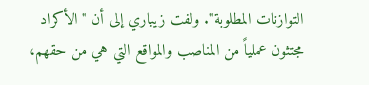التوازنات المطلوبة". ولفت زيباري إلى أن "الأكراد مجتثون عملياً من المناصب والمواقع التي هي من حقهم،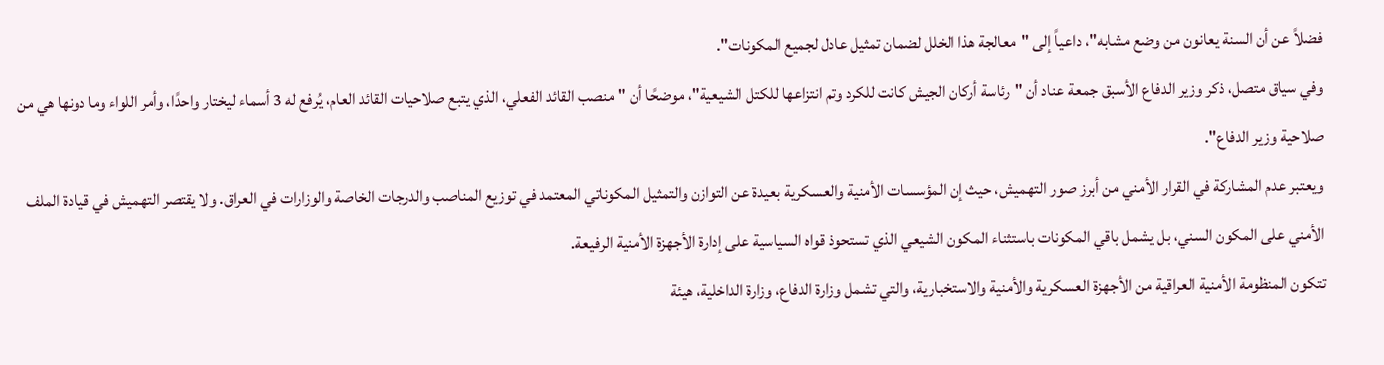فضلاً عن أن السنة يعانون من وضع مشابه"، داعياً إلى "معالجة هذا الخلل لضمان تمثيل عادل لجميع المكونات".
وفي سياق متصل، ذكر وزير الدفاع الأسبق جمعة عناد أن "رئاسة أركان الجيش كانت للكرد وتم انتزاعها للكتل الشيعية"، موضحًا أن "منصب القائد الفعلي، الذي يتبع صلاحيات القائد العام، يُرفع له 3 أسماء ليختار واحدًا، وأمر اللواء وما دونها هي من صلاحية وزير الدفاع".
ويعتبر عدم المشاركة في القرار الأمني من أبرز صور التهميش، حيث إن المؤسسات الأمنية والعسكرية بعيدة عن التوازن والتمثيل المكوناتي المعتمد في توزيع المناصب والدرجات الخاصة والوزارات في العراق. ولا يقتصر التهميش في قيادة الملف الأمني على المكون السني، بل يشمل باقي المكونات باستثناء المكون الشيعي الذي تستحوذ قواه السياسية على إدارة الأجهزة الأمنية الرفيعة.
تتكون المنظومة الأمنية العراقية من الأجهزة العسكرية والأمنية والاستخبارية، والتي تشمل وزارة الدفاع، وزارة الداخلية، هيئة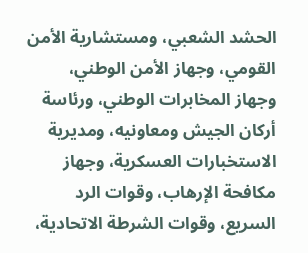الحشد الشعبي، ومستشارية الأمن القومي، وجهاز الأمن الوطني، وجهاز المخابرات الوطني، ورئاسة أركان الجيش ومعاونيه، ومديرية الاستخبارات العسكرية، وجهاز مكافحة الإرهاب، وقوات الرد السريع، وقوات الشرطة الاتحادية،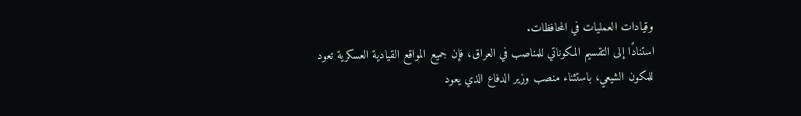وقيادات العمليات في المحافظات.
استنادًا إلى التقسيم المكوناتي للمناصب في العراق، فإن جميع المواقع القيادية العسكرية تعود للمكون الشيعي، باستثناء منصب وزير الدفاع الذي يعود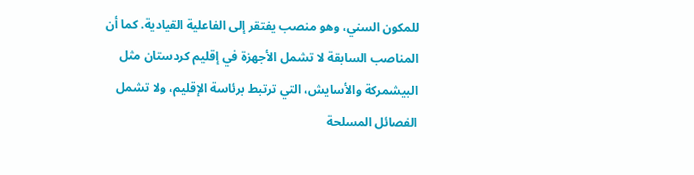للمكون السني، وهو منصب يفتقر إلى الفاعلية القيادية. كما أن المناصب السابقة لا تشمل الأجهزة في إقليم كردستان مثل البيشمركة والأسايش، التي ترتبط برئاسة الإقليم، ولا تشمل الفصائل المسلحة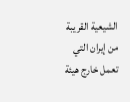الشيعية القريبة من إيران التي تعمل خارج هيئة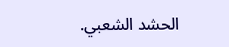الحشد الشعبي.